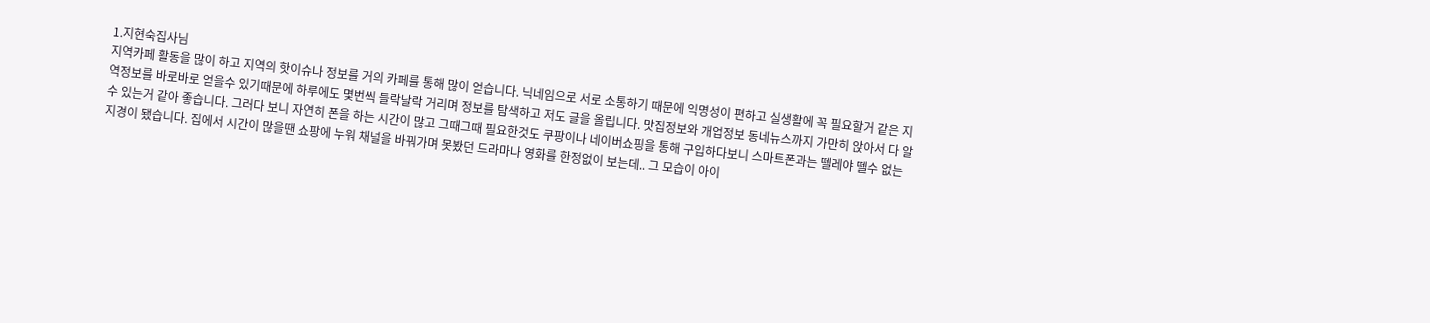1.지현숙집사님
지역카페 활동을 많이 하고 지역의 핫이슈나 정보를 거의 카페를 통해 많이 얻습니다. 닉네임으로 서로 소통하기 때문에 익명성이 편하고 실생활에 꼭 필요할거 같은 지역정보를 바로바로 얻을수 있기때문에 하루에도 몇번씩 들락날락 거리며 정보를 탐색하고 저도 글을 올립니다. 맛집정보와 개업정보 동네뉴스까지 가만히 앉아서 다 알수 있는거 같아 좋습니다. 그러다 보니 자연히 폰을 하는 시간이 많고 그때그때 필요한것도 쿠팡이나 네이버쇼핑을 통해 구입하다보니 스마트폰과는 뗄레야 뗄수 없는 지경이 됐습니다. 집에서 시간이 많을땐 쇼팡에 누워 채널을 바꿔가며 못봤던 드라마나 영화를 한정없이 보는데.. 그 모습이 아이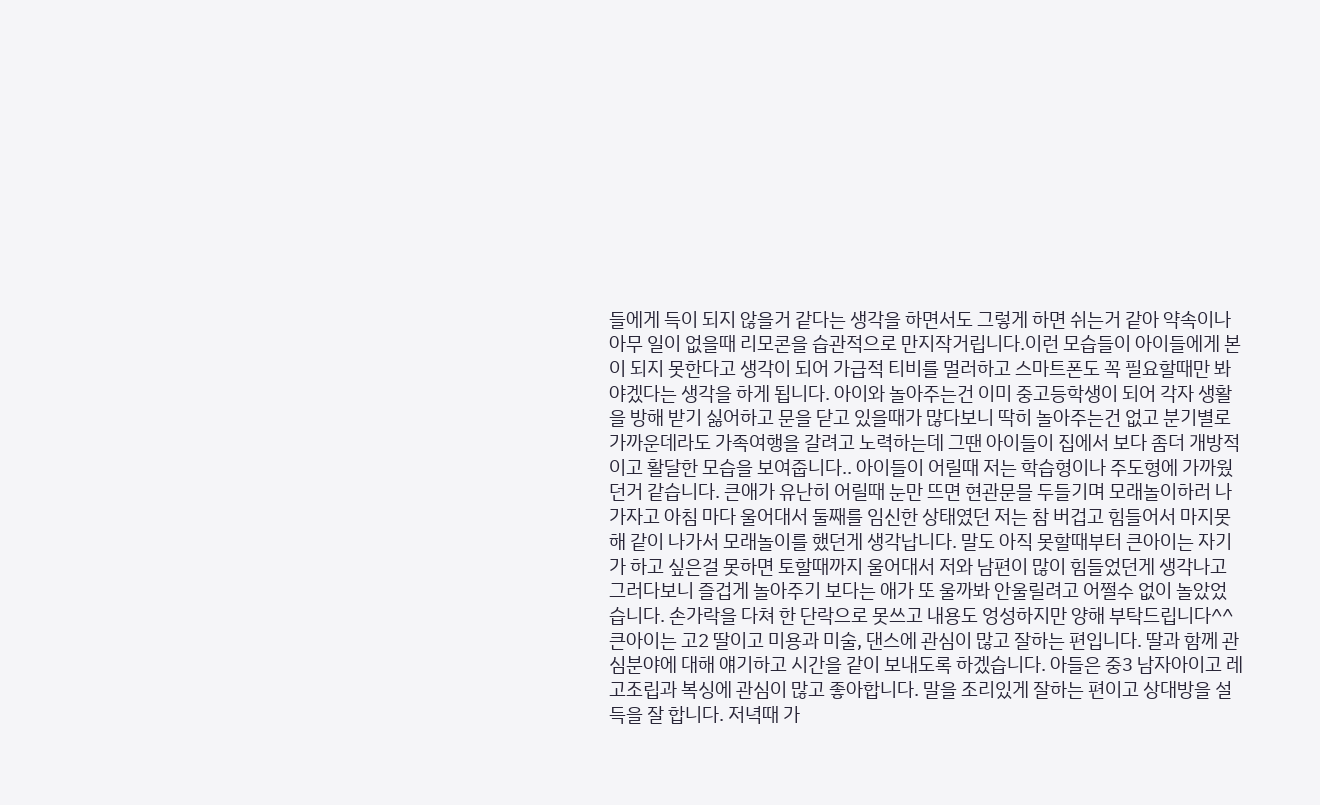들에게 득이 되지 않을거 같다는 생각을 하면서도 그렇게 하면 쉬는거 같아 약속이나 아무 일이 없을때 리모콘을 습관적으로 만지작거립니다.이런 모습들이 아이들에게 본이 되지 못한다고 생각이 되어 가급적 티비를 멀러하고 스마트폰도 꼭 필요할때만 봐야겠다는 생각을 하게 됩니다. 아이와 놀아주는건 이미 중고등학생이 되어 각자 생활을 방해 받기 싫어하고 문을 닫고 있을때가 많다보니 딱히 놀아주는건 없고 분기별로 가까운데라도 가족여행을 갈려고 노력하는데 그땐 아이들이 집에서 보다 좀더 개방적이고 활달한 모습을 보여줍니다.. 아이들이 어릴때 저는 학습형이나 주도형에 가까웠던거 같습니다. 큰애가 유난히 어릴때 눈만 뜨면 현관문믈 두들기며 모래놀이하러 나가자고 아침 마다 울어대서 둘째를 임신한 상태였던 저는 참 버겁고 힘들어서 마지못해 같이 나가서 모래놀이를 했던게 생각납니다. 말도 아직 못할때부터 큰아이는 자기가 하고 싶은걸 못하면 토할때까지 울어대서 저와 남편이 많이 힘들었던게 생각나고 그러다보니 즐겁게 놀아주기 보다는 애가 또 울까봐 안울릴려고 어쩔수 없이 놀았었습니다. 손가락을 다쳐 한 단락으로 못쓰고 내용도 엉성하지만 양해 부탁드립니다^^ 큰아이는 고2 딸이고 미용과 미술, 댄스에 관심이 많고 잘하는 편입니다. 딸과 함께 관심분야에 대해 얘기하고 시간을 같이 보내도록 하겠습니다. 아들은 중3 남자아이고 레고조립과 복싱에 관심이 많고 좋아합니다. 말을 조리있게 잘하는 편이고 상대방을 설득을 잘 합니다. 저녁때 가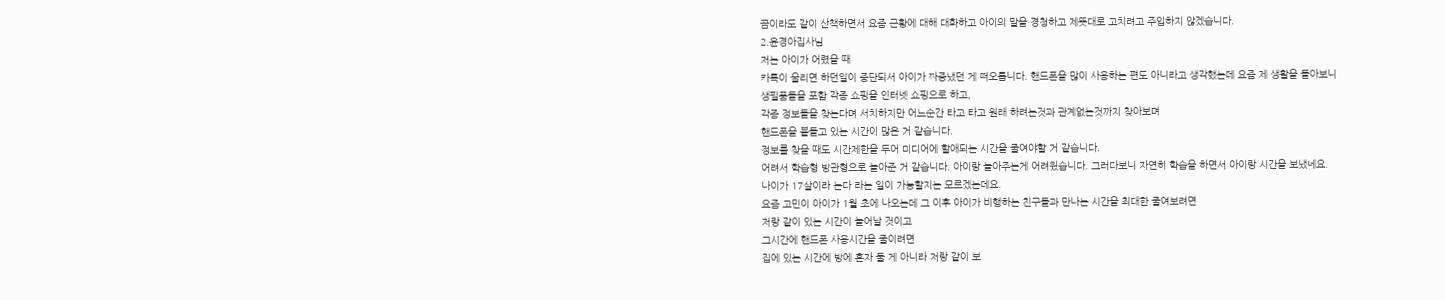끔이라도 같이 산책하면서 요즘 근황에 대해 대화하고 아이의 말을 경청하고 제뜻대로 고치려고 주입하지 않겠습니다.
2.윤경아집사님
저는 아이가 어렸을 때
카톡이 울리면 하던일이 중단되서 아이가 짜증냈던 게 떠오릅니다. 핸드폰을 많이 사용하는 편도 아니라고 생각했는데 요즘 제 생활을 돌아보니
생필품들을 포함 각종 쇼핑을 인터넷 쇼핑으로 하고,
각종 정보들을 찾는다며 서치하지만 어느순간 타고 타고 원래 하려는것과 관계없는것까지 찾아보며
핸드폰을 붙들고 있는 시간이 많은 거 같습니다.
정보를 찾을 때도 시간제한을 두어 미디어에 할애되는 시간을 줄여야할 거 같습니다.
어려서 학습형 방관형으로 놀아준 거 같습니다. 아이랑 놀아주는게 어려웠습니다. 그러다보니 자연히 학습을 하면서 아이랑 시간을 보냈네요.
나이가 17살이라 논다 라는 일이 가능할지는 모르겠는데요.
요즘 고민이 아이가 1월 초에 나오는데 그 이후 아이가 비행하는 친구들과 만나는 시간을 최대한 줄여보려면
저랑 같이 있는 시간이 늘어날 것이고
그시간에 핸드폰 사용시간을 줄이려면
집에 있는 시간에 방에 혼자 둘 게 아니라 저랑 같이 보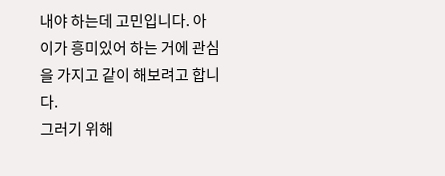내야 하는데 고민입니다. 아이가 흥미있어 하는 거에 관심을 가지고 같이 해보려고 합니다.
그러기 위해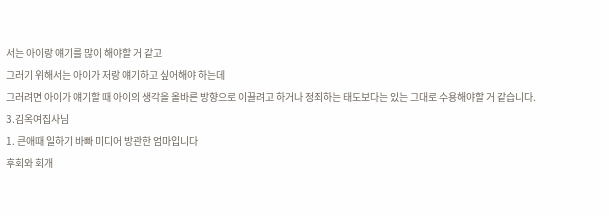서는 아이랑 얘기를 많이 해야할 거 같고
그러기 위해서는 아이가 저랑 얘기하고 싶어해야 하는데
그러려면 아이가 얘기할 때 아이의 생각을 올바른 방향으로 이끌려고 하거나 정죄하는 태도보다는 있는 그대로 수용해야할 거 같습니다.
3.김옥여집사님
1. 큰애때 일하기 바빠 미디어 방관한 엄마입니다
후회와 회개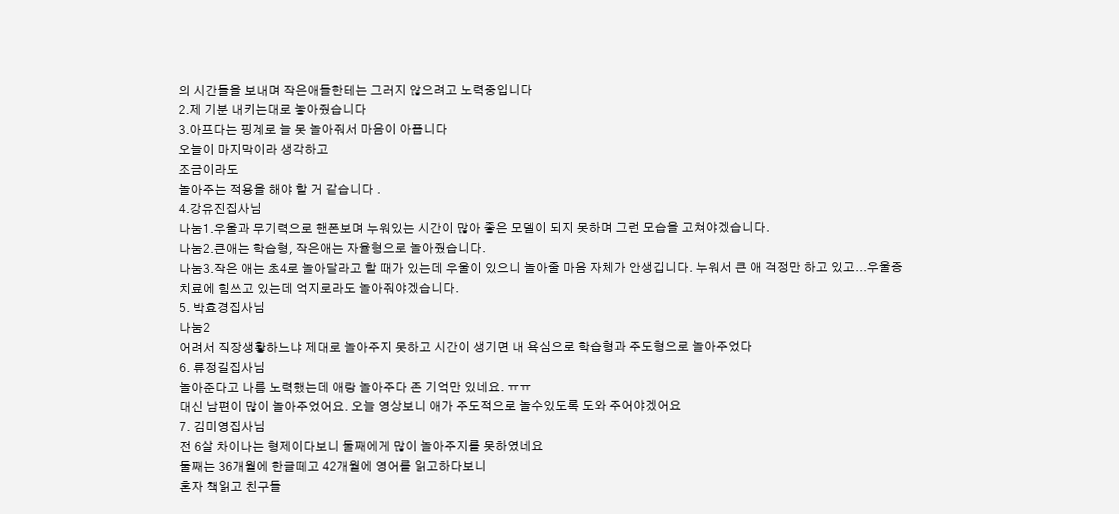의 시간들을 보내며 작은애들한테는 그러지 않으려고 노력중입니다
2.제 기분 내키는대로 놓아줬습니다
3.아프다는 핑계로 늘 못 놀아줘서 마음이 아픕니다
오늘이 마지막이라 생각하고
조금이라도
놀아주는 적용을 해야 할 거 같습니다 .
4.강유진집사님
나눔1.우울과 무기력으로 핸폰보며 누워있는 시간이 많아 좋은 모델이 되지 못하며 그런 모습을 고쳐야겠습니다.
나눔2.큰애는 학습형, 작은애는 자율형으로 놀아줬습니다.
나눔3.작은 애는 초4로 놀아달라고 할 때가 있는데 우울이 있으니 놀아줄 마음 자체가 안생깁니다. 누워서 큰 애 걱정만 하고 있고...우울증 치료에 힘쓰고 있는데 억지로라도 놀아줘야겠습니다.
5. 박효경집사님
나눔2
어려서 직장생홯하느냐 제대로 놀아주지 못하고 시간이 생기면 내 욕심으로 학습형과 주도형으로 놀아주었다
6. 류정길집사님
놀아준다고 나름 노력했는데 애랑 놀아주다 존 기억만 있네요. ㅠㅠ
대신 남편이 많이 놀아주었어요. 오늘 영상보니 애가 주도적으로 놀수있도록 도와 주어야겠어요
7. 김미영집사님
전 6살 차이나는 형제이다보니 둘째에게 많이 놀아주지를 못하였네요
둘째는 36개월에 한글떼고 42개월에 영어를 읽고하다보니
혼자 책읽고 친구들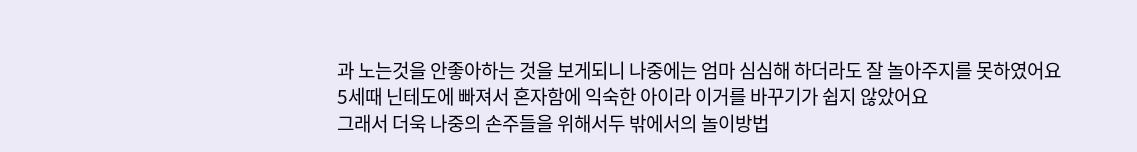과 노는것을 안좋아하는 것을 보게되니 나중에는 엄마 심심해 하더라도 잘 놀아주지를 못하였어요
5세때 닌테도에 빠져서 혼자함에 익숙한 아이라 이거를 바꾸기가 쉽지 않았어요
그래서 더욱 나중의 손주들을 위해서두 밖에서의 놀이방법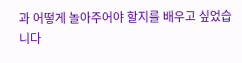과 어떻게 놀아주어야 할지를 배우고 싶었습니다